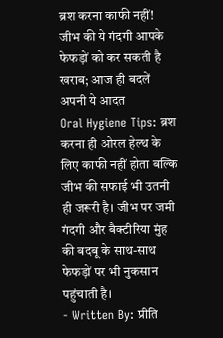ब्रश करना काफी नहीं! जीभ की ये गंदगी आपके फेफड़ों को कर सकती है खराब; आज ही बदलें अपनी ये आदत
Oral Hygiene Tips: ब्रश करना ही ओरल हेल्थ के लिए काफी नहीं होता बल्कि जीभ की सफाई भी उतनी ही जरूरी है। जीभ पर जमी गंदगी और बैक्टीरिया मुंह की बदबू के साथ-साथ फेफड़ों पर भी नुकसान पहुंचाती है।
- Written By: प्रीति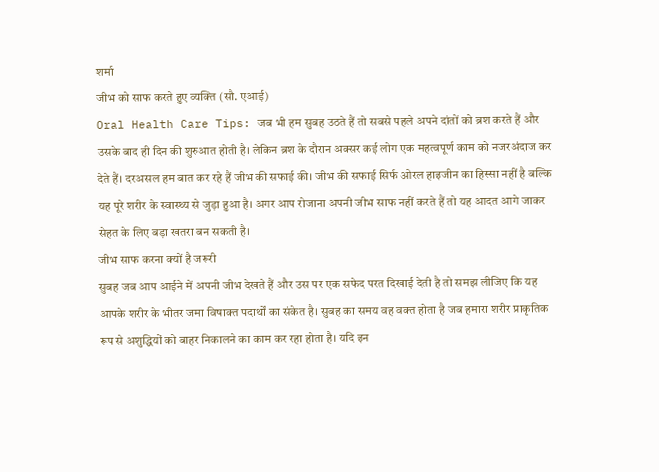शर्मा
जीभ को साफ करते हुए व्यक्ति (सौ. एआई)
Oral Health Care Tips: जब भी हम सुबह उठते हैं तो सबसे पहले अपने दांतों को ब्रश करते हैं और उसके बाद ही दिन की शुरुआत होती है। लेकिन ब्रश के दौरान अक्सर कई लोग एक महत्वपूर्ण काम को नजरअंदाज कर देते हैं। दरअसल हम बात कर रहे हैं जीभ की सफाई की। जीभ की सफाई सिर्फ ओरल हाइजीन का हिस्सा नहीं है बल्कि यह पूरे शरीर के स्वास्थ्य से जुड़ा हुआ है। अगर आप रोजाना अपनी जीभ साफ नहीं करते हैं तो यह आदत आगे जाकर सेहत के लिए बड़ा खतरा बन सकती है।
जीभ साफ करना क्यों है जरूरी
सुबह जब आप आईने में अपनी जीभ देखते हैं और उस पर एक सफेद परत दिखाई देती है तो समझ लीजिए कि यह आपके शरीर के भीतर जमा विषाक्त पदार्थों का संकेत है। सुबह का समय वह वक्त होता है जब हमारा शरीर प्राकृतिक रूप से अशुद्धियों को बाहर निकालने का काम कर रहा होता है। यदि इन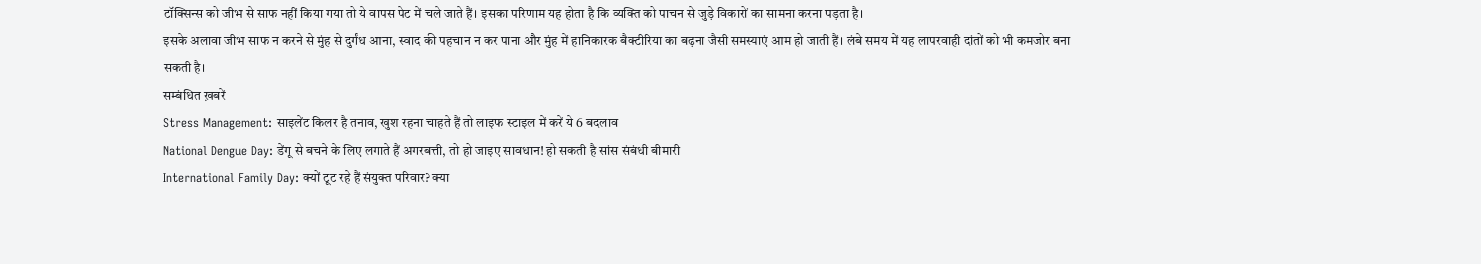टॉक्सिन्स को जीभ से साफ नहीं किया गया तो ये वापस पेट में चले जाते हैं। इसका परिणाम यह होता है कि व्यक्ति को पाचन से जुड़े विकारों का सामना करना पड़ता है।
इसके अलावा जीभ साफ न करने से मुंह से दुर्गंध आना, स्वाद की पहचान न कर पाना और मुंह में हानिकारक बैक्टीरिया का बढ़ना जैसी समस्याएं आम हो जाती हैं। लंबे समय में यह लापरवाही दांतों को भी कमजोर बना सकती है।
सम्बंधित ख़बरें
Stress Management: साइलेंट किलर है तनाव, खुश रहना चाहते हैं तो लाइफ स्टाइल में करें ये 6 बदलाव
National Dengue Day: डेंगू से बचने के लिए लगाते हैं अगरबत्ती, तो हो जाइए सावधान! हो सकती है सांस संबंधी बीमारी
International Family Day: क्यों टूट रहे हैं संयुक्त परिवार? क्या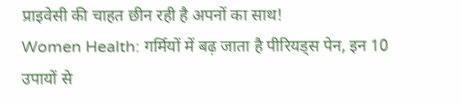प्राइवेसी की चाहत छीन रही है अपनों का साथ!
Women Health: गर्मियों में बढ़ जाता है पीरियड्स पेन, इन 10 उपायों से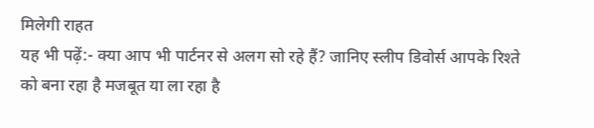मिलेगी राहत
यह भी पढ़ें:- क्या आप भी पार्टनर से अलग सो रहे हैं? जानिए स्लीप डिवोर्स आपके रिश्ते को बना रहा है मजबूत या ला रहा है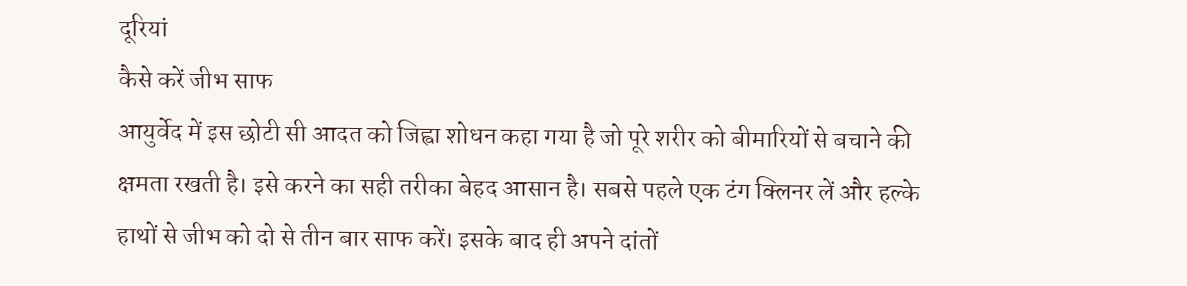दूरियां
कैसे करें जीभ साफ
आयुर्वेद में इस छोटी सी आदत को जिह्वा शोधन कहा गया है जो पूरे शरीर को बीमारियों से बचाने की क्षमता रखती है। इसे करने का सही तरीका बेहद आसान है। सबसे पहले एक टंग क्लिनर लें और हल्के हाथों से जीभ को दो से तीन बार साफ करें। इसके बाद ही अपने दांतों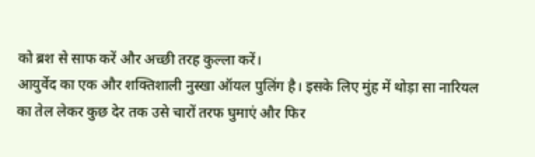को ब्रश से साफ करें और अच्छी तरह कुल्ला करें।
आयुर्वेद का एक और शक्तिशाली नुस्खा ऑयल पुलिंग है। इसके लिए मुंह में थोड़ा सा नारियल का तेल लेकर कुछ देर तक उसे चारों तरफ घुमाएं और फिर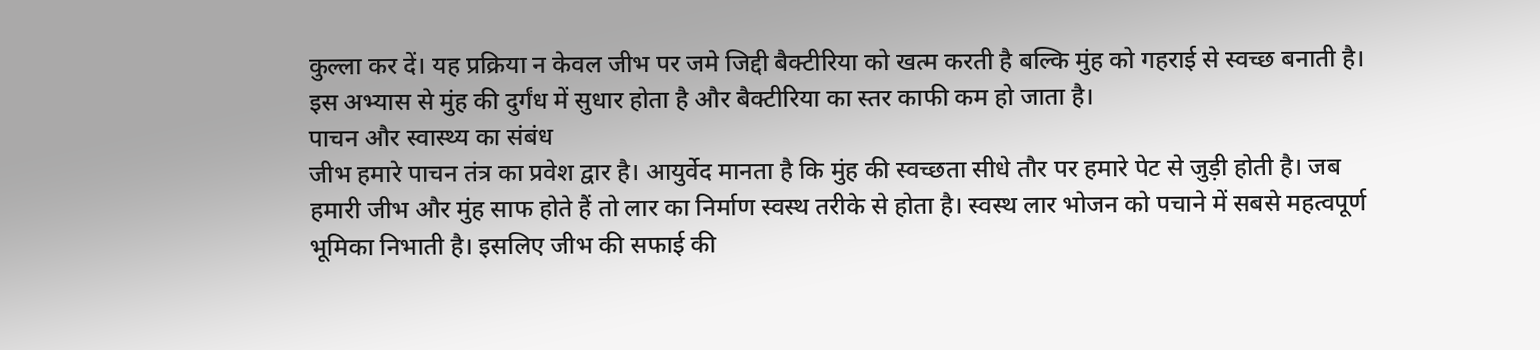कुल्ला कर दें। यह प्रक्रिया न केवल जीभ पर जमे जिद्दी बैक्टीरिया को खत्म करती है बल्कि मुंह को गहराई से स्वच्छ बनाती है। इस अभ्यास से मुंह की दुर्गंध में सुधार होता है और बैक्टीरिया का स्तर काफी कम हो जाता है।
पाचन और स्वास्थ्य का संबंध
जीभ हमारे पाचन तंत्र का प्रवेश द्वार है। आयुर्वेद मानता है कि मुंह की स्वच्छता सीधे तौर पर हमारे पेट से जुड़ी होती है। जब हमारी जीभ और मुंह साफ होते हैं तो लार का निर्माण स्वस्थ तरीके से होता है। स्वस्थ लार भोजन को पचाने में सबसे महत्वपूर्ण भूमिका निभाती है। इसलिए जीभ की सफाई की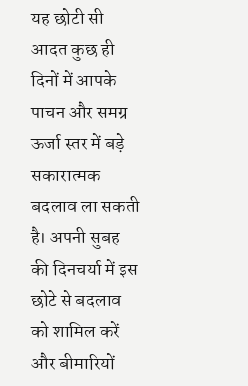यह छोटी सी आदत कुछ ही दिनों में आपके पाचन और समग्र ऊर्जा स्तर में बड़े सकारात्मक बदलाव ला सकती है। अपनी सुबह की दिनचर्या में इस छोटे से बदलाव को शामिल करें और बीमारियों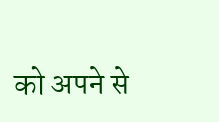को अपने से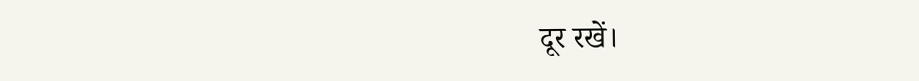दूर रखें।